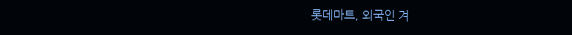롯데마트, 외국인 겨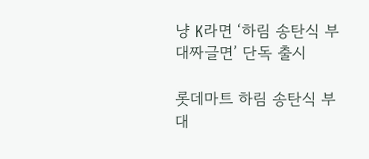냥 K라면 ‘하림 송탄식 부대짜글면’ 단독 출시

롯데마트 하림 송탄식 부대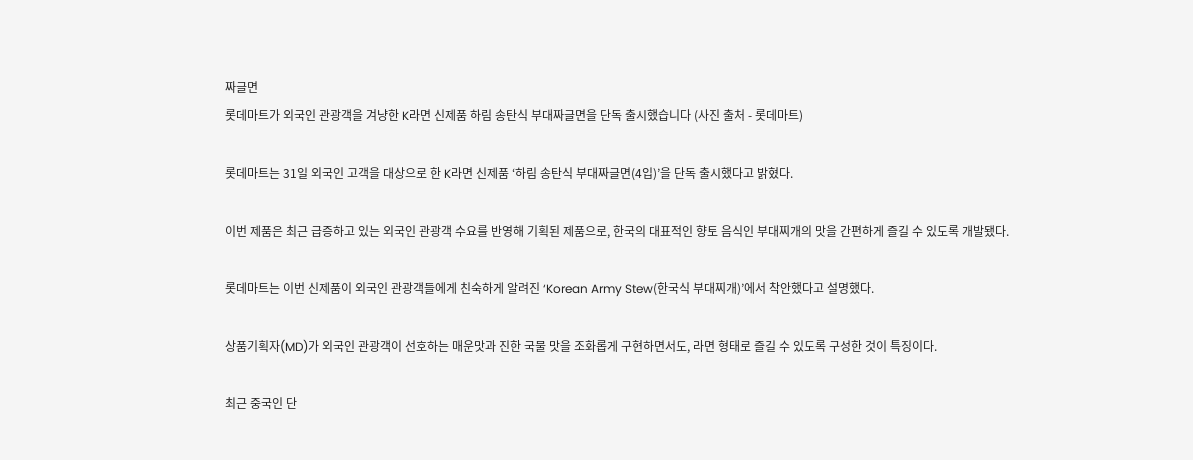짜글면
롯데마트가 외국인 관광객을 겨냥한 K라면 신제품 하림 송탄식 부대짜글면을 단독 출시했습니다 (사진 출처 - 롯데마트)

롯데마트는 31일 외국인 고객을 대상으로 한 K라면 신제품 ‘하림 송탄식 부대짜글면(4입)’을 단독 출시했다고 밝혔다.

이번 제품은 최근 급증하고 있는 외국인 관광객 수요를 반영해 기획된 제품으로, 한국의 대표적인 향토 음식인 부대찌개의 맛을 간편하게 즐길 수 있도록 개발됐다.

롯데마트는 이번 신제품이 외국인 관광객들에게 친숙하게 알려진 ‘Korean Army Stew(한국식 부대찌개)’에서 착안했다고 설명했다.

상품기획자(MD)가 외국인 관광객이 선호하는 매운맛과 진한 국물 맛을 조화롭게 구현하면서도, 라면 형태로 즐길 수 있도록 구성한 것이 특징이다.

최근 중국인 단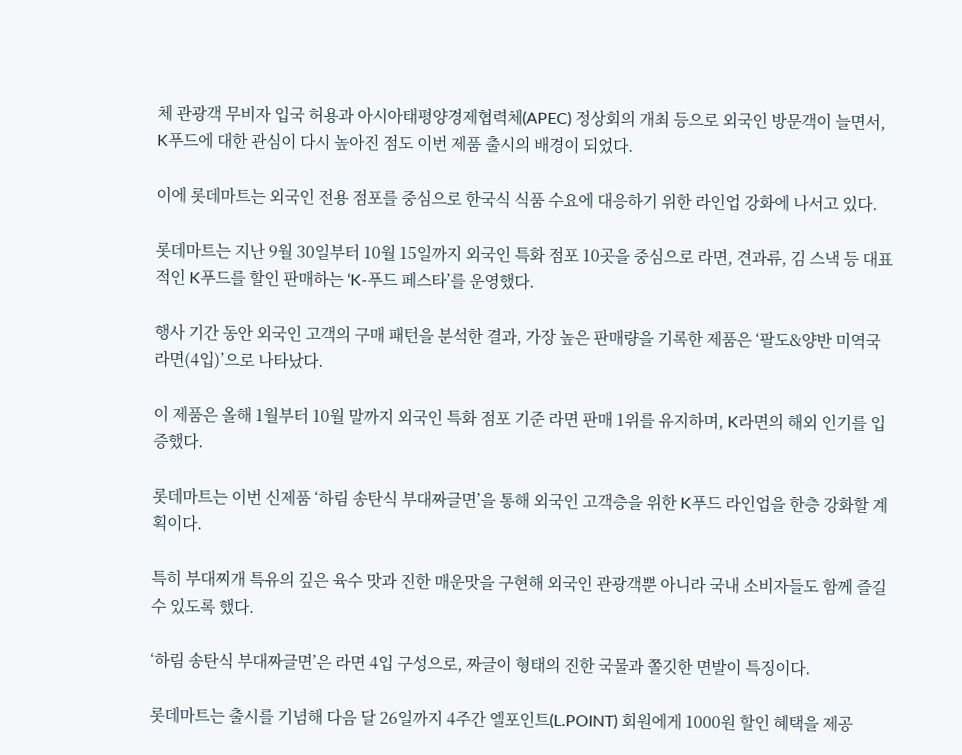체 관광객 무비자 입국 허용과 아시아태평양경제협력체(APEC) 정상회의 개최 등으로 외국인 방문객이 늘면서, K푸드에 대한 관심이 다시 높아진 점도 이번 제품 출시의 배경이 되었다.

이에 롯데마트는 외국인 전용 점포를 중심으로 한국식 식품 수요에 대응하기 위한 라인업 강화에 나서고 있다.

롯데마트는 지난 9월 30일부터 10월 15일까지 외국인 특화 점포 10곳을 중심으로 라면, 견과류, 김 스낵 등 대표적인 K푸드를 할인 판매하는 ‘K-푸드 페스타’를 운영했다.

행사 기간 동안 외국인 고객의 구매 패턴을 분석한 결과, 가장 높은 판매량을 기록한 제품은 ‘팔도&양반 미역국라면(4입)’으로 나타났다.

이 제품은 올해 1월부터 10월 말까지 외국인 특화 점포 기준 라면 판매 1위를 유지하며, K라면의 해외 인기를 입증했다.

롯데마트는 이번 신제품 ‘하림 송탄식 부대짜글면’을 통해 외국인 고객층을 위한 K푸드 라인업을 한층 강화할 계획이다.

특히 부대찌개 특유의 깊은 육수 맛과 진한 매운맛을 구현해 외국인 관광객뿐 아니라 국내 소비자들도 함께 즐길 수 있도록 했다.

‘하림 송탄식 부대짜글면’은 라면 4입 구성으로, 짜글이 형태의 진한 국물과 쫄깃한 면발이 특징이다.

롯데마트는 출시를 기념해 다음 달 26일까지 4주간 엘포인트(L.POINT) 회원에게 1000원 할인 혜택을 제공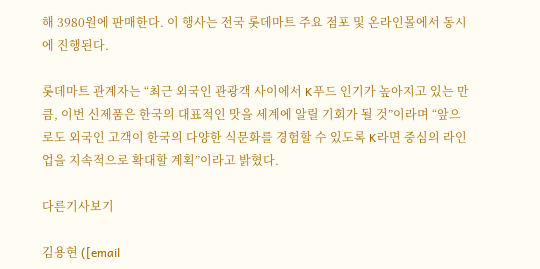해 3980원에 판매한다. 이 행사는 전국 롯데마트 주요 점포 및 온라인몰에서 동시에 진행된다.

롯데마트 관계자는 “최근 외국인 관광객 사이에서 K푸드 인기가 높아지고 있는 만큼, 이번 신제품은 한국의 대표적인 맛을 세계에 알릴 기회가 될 것”이라며 “앞으로도 외국인 고객이 한국의 다양한 식문화를 경험할 수 있도록 K라면 중심의 라인업을 지속적으로 확대할 계획”이라고 밝혔다.

다른기사보기

김용현 ([email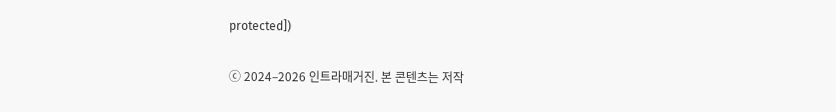protected])

ⓒ 2024–2026 인트라매거진. 본 콘텐츠는 저작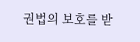권법의 보호를 받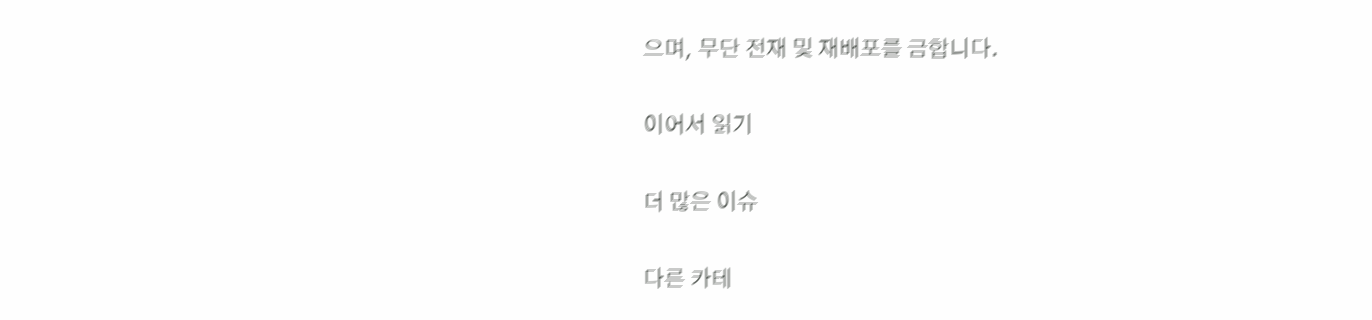으며, 무단 전재 및 재배포를 금합니다.

이어서 읽기

더 많은 이슈

다른 카테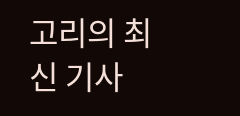고리의 최신 기사